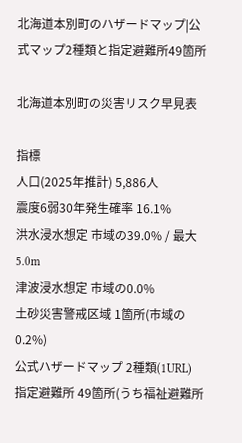北海道本別町のハザードマップ|公式マップ2種類と指定避難所49箇所

北海道本別町の災害リスク早見表

指標
人口(2025年推計) 5,886人
震度6弱30年発生確率 16.1%
洪水浸水想定 市域の39.0% / 最大5.0m
津波浸水想定 市域の0.0%
土砂災害警戒区域 1箇所(市域の0.2%)
公式ハザードマップ 2種類(1URL)
指定避難所 49箇所(うち福祉避難所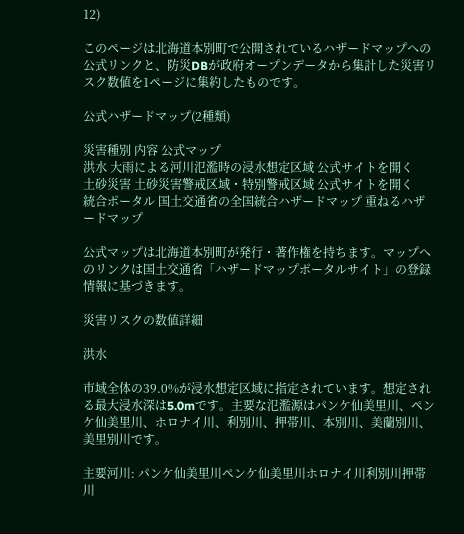12)

このページは北海道本別町で公開されているハザードマップへの公式リンクと、防災DBが政府オープンデータから集計した災害リスク数値を1ページに集約したものです。

公式ハザードマップ(2種類)

災害種別 内容 公式マップ
洪水 大雨による河川氾濫時の浸水想定区域 公式サイトを開く
土砂災害 土砂災害警戒区域・特別警戒区域 公式サイトを開く
統合ポータル 国土交通省の全国統合ハザードマップ 重ねるハザードマップ

公式マップは北海道本別町が発行・著作権を持ちます。マップへのリンクは国土交通省「ハザードマップポータルサイト」の登録情報に基づきます。

災害リスクの数値詳細

洪水

市域全体の39.0%が浸水想定区域に指定されています。想定される最大浸水深は5.0mです。主要な氾濫源はパンケ仙美里川、ペンケ仙美里川、ホロナイ川、利別川、押帯川、本別川、美蘭別川、美里別川です。

主要河川: パンケ仙美里川ペンケ仙美里川ホロナイ川利別川押帯川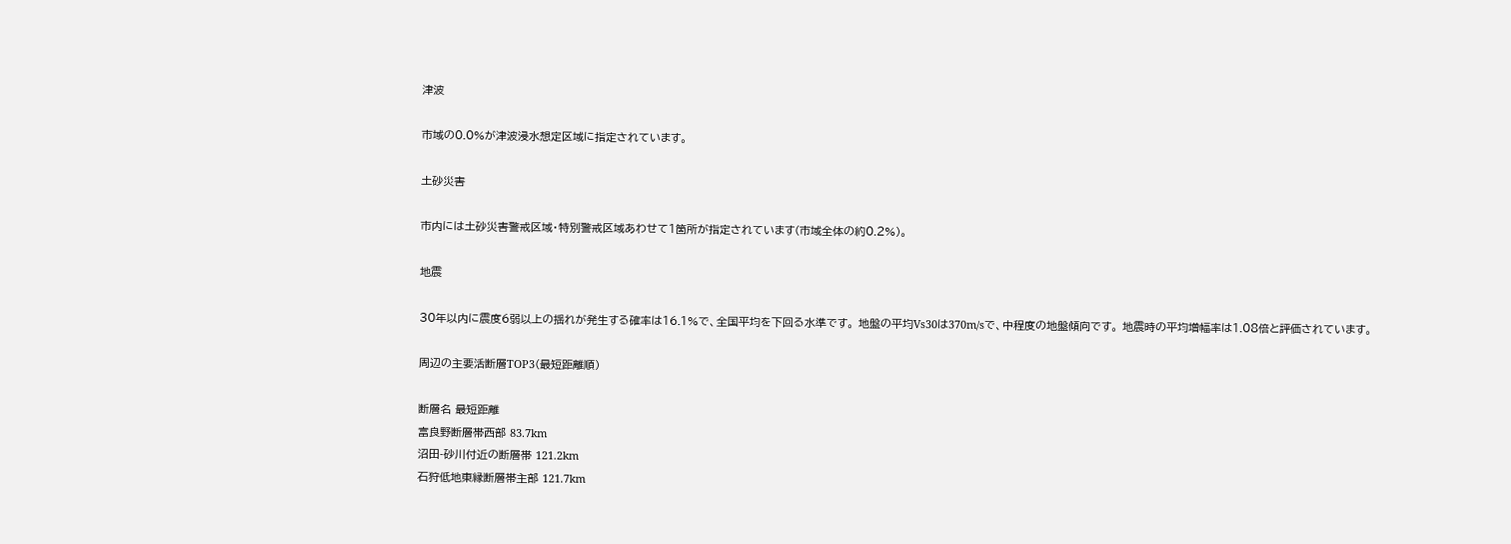津波

市域の0.0%が津波浸水想定区域に指定されています。

土砂災害

市内には土砂災害警戒区域・特別警戒区域あわせて1箇所が指定されています(市域全体の約0.2%)。

地震

30年以内に震度6弱以上の揺れが発生する確率は16.1%で、全国平均を下回る水準です。 地盤の平均Vs30は370m/sで、中程度の地盤傾向です。 地震時の平均増幅率は1.08倍と評価されています。

周辺の主要活断層TOP3(最短距離順)

断層名 最短距離
富良野断層帯西部 83.7km
沼田-砂川付近の断層帯 121.2km
石狩低地東縁断層帯主部 121.7km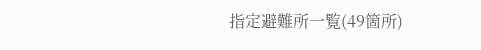指定避難所一覧(49箇所)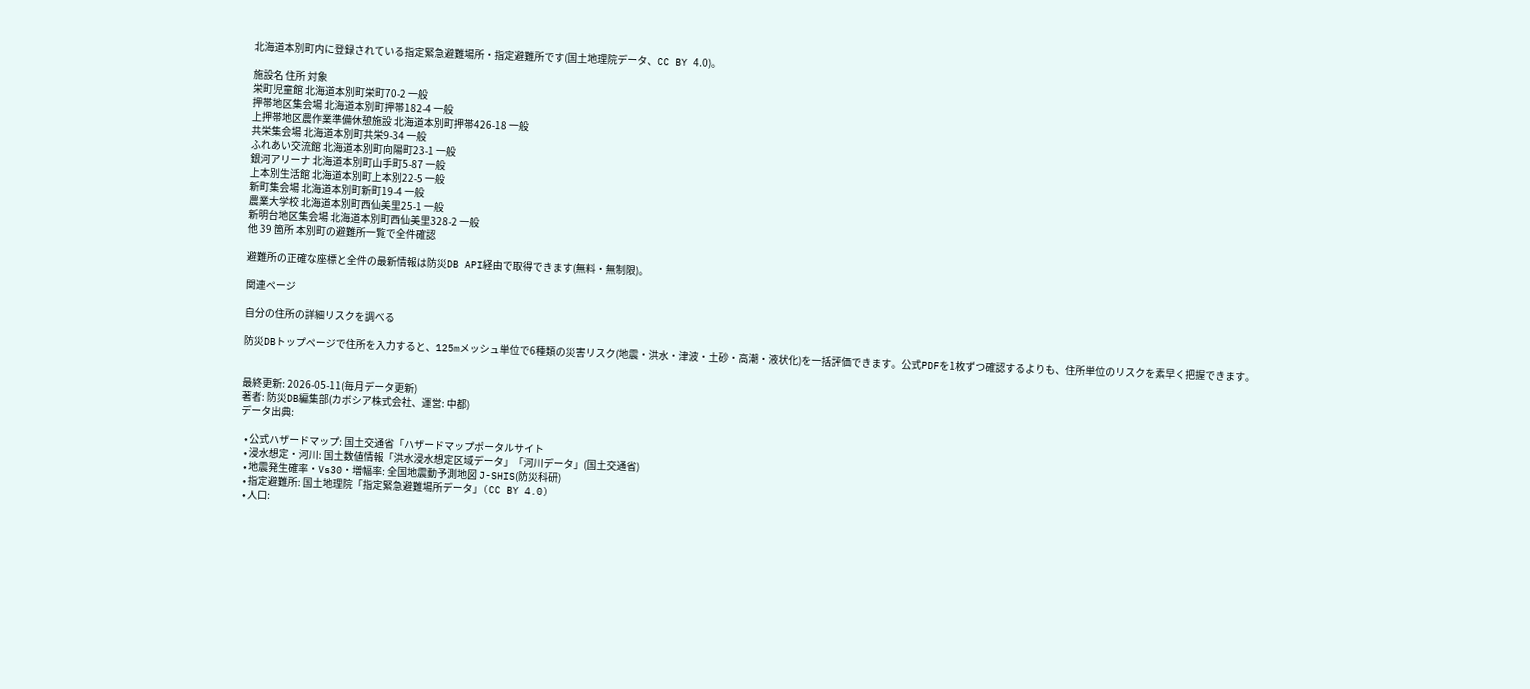北海道本別町内に登録されている指定緊急避難場所・指定避難所です(国土地理院データ、CC BY 4.0)。

施設名 住所 対象
栄町児童館 北海道本別町栄町70-2 一般
押帯地区集会場 北海道本別町押帯182-4 一般
上押帯地区農作業準備休憩施設 北海道本別町押帯426-18 一般
共栄集会場 北海道本別町共栄9-34 一般
ふれあい交流館 北海道本別町向陽町23-1 一般
銀河アリーナ 北海道本別町山手町5-87 一般
上本別生活館 北海道本別町上本別22-5 一般
新町集会場 北海道本別町新町19-4 一般
農業大学校 北海道本別町西仙美里25-1 一般
新明台地区集会場 北海道本別町西仙美里328-2 一般
他 39 箇所 本別町の避難所一覧で全件確認

避難所の正確な座標と全件の最新情報は防災DB API経由で取得できます(無料・無制限)。

関連ページ

自分の住所の詳細リスクを調べる

防災DBトップページで住所を入力すると、125mメッシュ単位で6種類の災害リスク(地震・洪水・津波・土砂・高潮・液状化)を一括評価できます。公式PDFを1枚ずつ確認するよりも、住所単位のリスクを素早く把握できます。


最終更新: 2026-05-11(毎月データ更新)
著者: 防災DB編集部(カボシア株式会社、運営: 中都)
データ出典:

  • 公式ハザードマップ: 国土交通省「ハザードマップポータルサイト
  • 浸水想定・河川: 国土数値情報「洪水浸水想定区域データ」「河川データ」(国土交通省)
  • 地震発生確率・Vs30・増幅率: 全国地震動予測地図 J-SHIS(防災科研)
  • 指定避難所: 国土地理院「指定緊急避難場所データ」(CC BY 4.0)
  • 人口: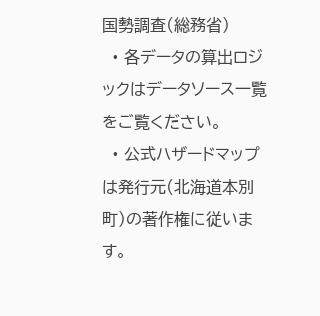国勢調査(総務省)
  • 各データの算出ロジックはデータソース一覧をご覧ください。
  • 公式ハザードマップは発行元(北海道本別町)の著作権に従います。